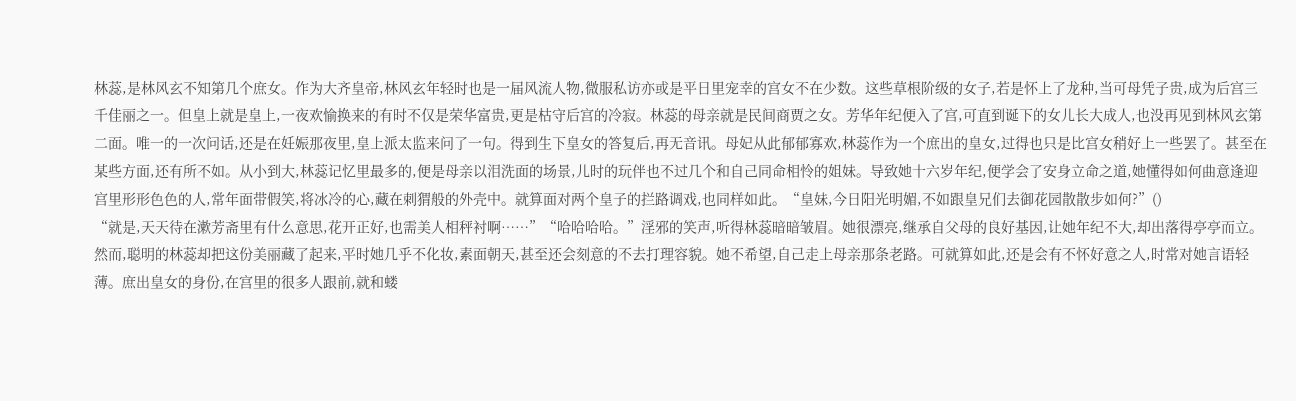林蕊,是林风玄不知第几个庶女。作为大齐皇帝,林风玄年轻时也是一届风流人物,微服私访亦或是平日里宠幸的宫女不在少数。这些草根阶级的女子,若是怀上了龙种,当可母凭子贵,成为后宫三千佳丽之一。但皇上就是皇上,一夜欢愉换来的有时不仅是荣华富贵,更是枯守后宫的冷寂。林蕊的母亲就是民间商贾之女。芳华年纪便入了宫,可直到诞下的女儿长大成人,也没再见到林风玄第二面。唯一的一次问话,还是在妊娠那夜里,皇上派太监来问了一句。得到生下皇女的答复后,再无音讯。母妃从此郁郁寡欢,林蕊作为一个庶出的皇女,过得也只是比宫女稍好上一些罢了。甚至在某些方面,还有所不如。从小到大,林蕊记忆里最多的,便是母亲以泪洗面的场景,儿时的玩伴也不过几个和自己同命相怜的姐妹。导致她十六岁年纪,便学会了安身立命之道,她懂得如何曲意逢迎宫里形形色色的人,常年面带假笑,将冰冷的心,藏在刺猬般的外壳中。就算面对两个皇子的拦路调戏,也同样如此。“皇妹,今日阳光明媚,不如跟皇兄们去御花园散散步如何?”()
“就是,天天待在漱芳斋里有什么意思,花开正好,也需美人相秤衬啊……”“哈哈哈哈。”淫邪的笑声,听得林蕊暗暗皱眉。她很漂亮,继承自父母的良好基因,让她年纪不大,却出落得亭亭而立。然而,聪明的林蕊却把这份美丽藏了起来,平时她几乎不化妆,素面朝天,甚至还会刻意的不去打理容貌。她不希望,自己走上母亲那条老路。可就算如此,还是会有不怀好意之人,时常对她言语轻薄。庶出皇女的身份,在宫里的很多人跟前,就和蝼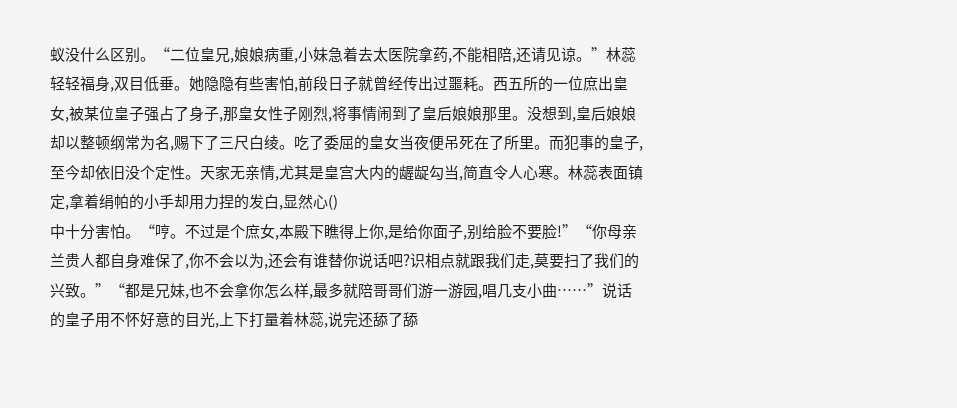蚁没什么区别。“二位皇兄,娘娘病重,小妹急着去太医院拿药,不能相陪,还请见谅。”林蕊轻轻福身,双目低垂。她隐隐有些害怕,前段日子就曾经传出过噩耗。西五所的一位庶出皇女,被某位皇子强占了身子,那皇女性子刚烈,将事情闹到了皇后娘娘那里。没想到,皇后娘娘却以整顿纲常为名,赐下了三尺白绫。吃了委屈的皇女当夜便吊死在了所里。而犯事的皇子,至今却依旧没个定性。天家无亲情,尤其是皇宫大内的龌龊勾当,简直令人心寒。林蕊表面镇定,拿着绢帕的小手却用力捏的发白,显然心()
中十分害怕。“哼。不过是个庶女,本殿下瞧得上你,是给你面子,别给脸不要脸!”“你母亲兰贵人都自身难保了,你不会以为,还会有谁替你说话吧?识相点就跟我们走,莫要扫了我们的兴致。”“都是兄妹,也不会拿你怎么样,最多就陪哥哥们游一游园,唱几支小曲……”说话的皇子用不怀好意的目光,上下打量着林蕊,说完还舔了舔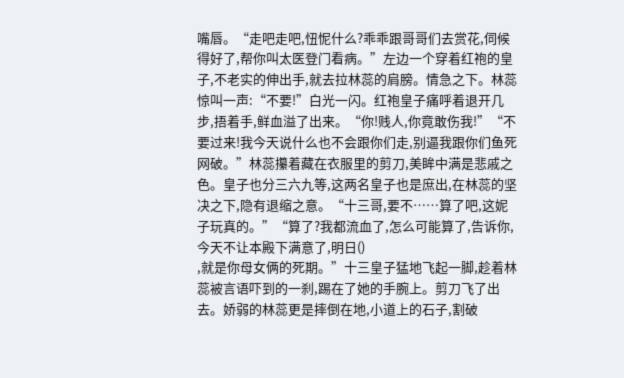嘴唇。“走吧走吧,忸怩什么?乖乖跟哥哥们去赏花,伺候得好了,帮你叫太医登门看病。”左边一个穿着红袍的皇子,不老实的伸出手,就去拉林蕊的肩膀。情急之下。林蕊惊叫一声:“不要!”白光一闪。红袍皇子痛呼着退开几步,捂着手,鲜血溢了出来。“你!贱人,你竟敢伤我!”“不要过来!我今天说什么也不会跟你们走,别逼我跟你们鱼死网破。”林蕊攥着藏在衣服里的剪刀,美眸中满是悲戚之色。皇子也分三六九等,这两名皇子也是庶出,在林蕊的坚决之下,隐有退缩之意。“十三哥,要不……算了吧,这妮子玩真的。”“算了?我都流血了,怎么可能算了,告诉你,今天不让本殿下满意了,明日()
,就是你母女俩的死期。”十三皇子猛地飞起一脚,趁着林蕊被言语吓到的一刹,踢在了她的手腕上。剪刀飞了出去。娇弱的林蕊更是摔倒在地,小道上的石子,割破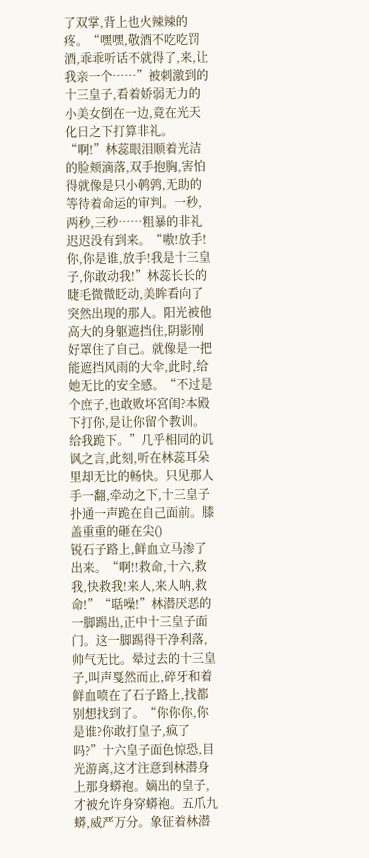了双掌,背上也火辣辣的疼。“嘿嘿,敬酒不吃吃罚酒,乖乖听话不就得了,来,让我亲一个……”被刺激到的十三皇子,看着娇弱无力的小美女倒在一边,竟在光天化日之下打算非礼。“啊!”林蕊眼泪顺着光洁的脸颊滴落,双手抱胸,害怕得就像是只小鹌鹑,无助的等待着命运的审判。一秒,两秒,三秒……粗暴的非礼迟迟没有到来。“嗷!放手!你,你是谁,放手!我是十三皇子,你敢动我!”林蕊长长的睫毛微微眨动,美眸看向了突然出现的那人。阳光被他高大的身躯遮挡住,阴影刚好罩住了自己。就像是一把能遮挡风雨的大伞,此时,给她无比的安全感。“不过是个庶子,也敢败坏宮闺?本殿下打你,是让你留个教训。给我跪下。”几乎相同的讥讽之言,此刻,听在林蕊耳朵里却无比的畅快。只见那人手一翻,牵动之下,十三皇子扑通一声跪在自己面前。膝盖重重的砸在尖()
锐石子路上,鲜血立马渗了出来。“啊!!救命,十六,救我,快救我!来人,来人呐,救命!”“聒噪!”林潜厌恶的一脚踢出,正中十三皇子面门。这一脚踢得干净利落,帅气无比。晕过去的十三皇子,叫声戛然而止,碎牙和着鲜血喷在了石子路上,找都别想找到了。“你你你,你是谁?你敢打皇子,疯了吗?”十六皇子面色惊恐,目光游离,这才注意到林潜身上那身蟒袍。嫡出的皇子,才被允许身穿蟒袍。五爪九蟒,威严万分。象征着林潜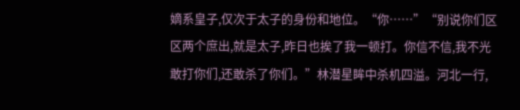嫡系皇子,仅次于太子的身份和地位。“你……”“别说你们区区两个庶出,就是太子,昨日也挨了我一顿打。你信不信,我不光敢打你们,还敢杀了你们。”林潜星眸中杀机四溢。河北一行,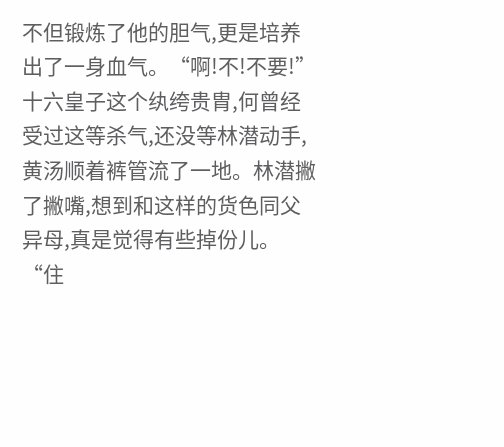不但锻炼了他的胆气,更是培养出了一身血气。“啊!不!不要!”十六皇子这个纨绔贵胄,何曾经受过这等杀气,还没等林潜动手,黄汤顺着裤管流了一地。林潜撇了撇嘴,想到和这样的货色同父异母,真是觉得有些掉份儿。“住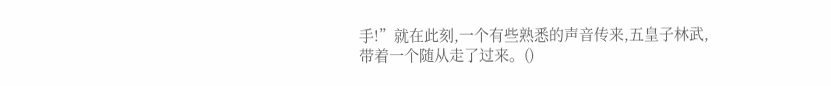手!”就在此刻,一个有些熟悉的声音传来,五皇子林武,带着一个随从走了过来。()